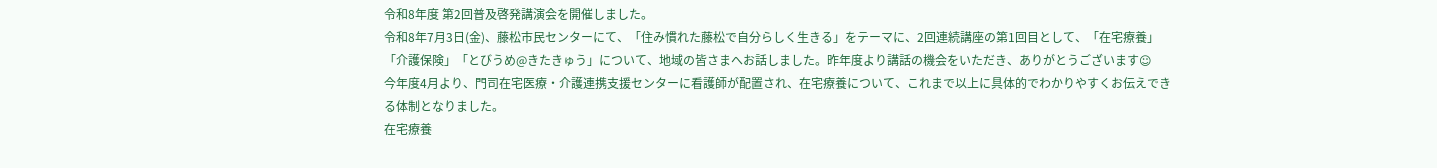令和8年度 第2回普及啓発講演会を開催しました。
令和8年7月3日(金)、藤松市民センターにて、「住み慣れた藤松で自分らしく生きる」をテーマに、2回連続講座の第1回目として、「在宅療養」「介護保険」「とびうめ@きたきゅう」について、地域の皆さまへお話しました。昨年度より講話の機会をいただき、ありがとうございます☺
今年度4月より、門司在宅医療・介護連携支援センターに看護師が配置され、在宅療養について、これまで以上に具体的でわかりやすくお伝えできる体制となりました。
在宅療養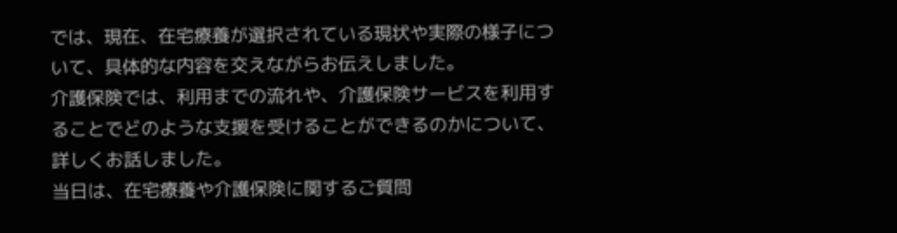では、現在、在宅療養が選択されている現状や実際の様子について、具体的な内容を交えながらお伝えしました。
介護保険では、利用までの流れや、介護保険サービスを利用することでどのような支援を受けることができるのかについて、詳しくお話しました。
当日は、在宅療養や介護保険に関するご質問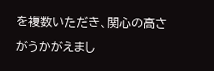を複数いただき、関心の高さがうかがえまし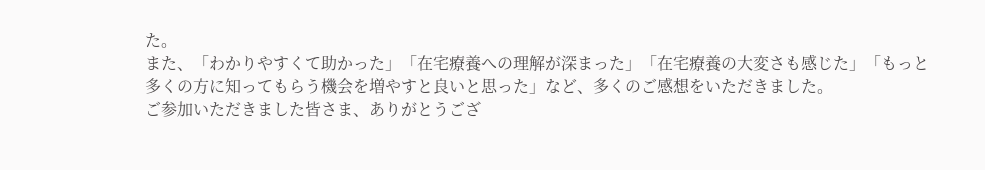た。
また、「わかりやすくて助かった」「在宅療養への理解が深まった」「在宅療養の大変さも感じた」「もっと多くの方に知ってもらう機会を増やすと良いと思った」など、多くのご感想をいただきました。
ご参加いただきました皆さま、ありがとうござ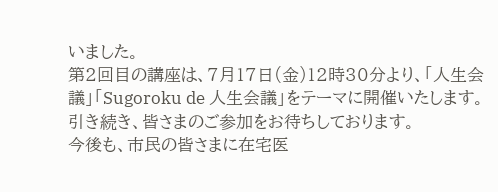いました。
第2回目の講座は、7月17日(金)12時30分より、「人生会議」「Sugoroku de 人生会議」をテーマに開催いたします。引き続き、皆さまのご参加をお待ちしております。
今後も、市民の皆さまに在宅医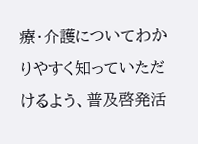療・介護についてわかりやすく知っていただけるよう、普及啓発活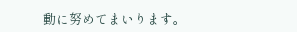動に努めてまいります。